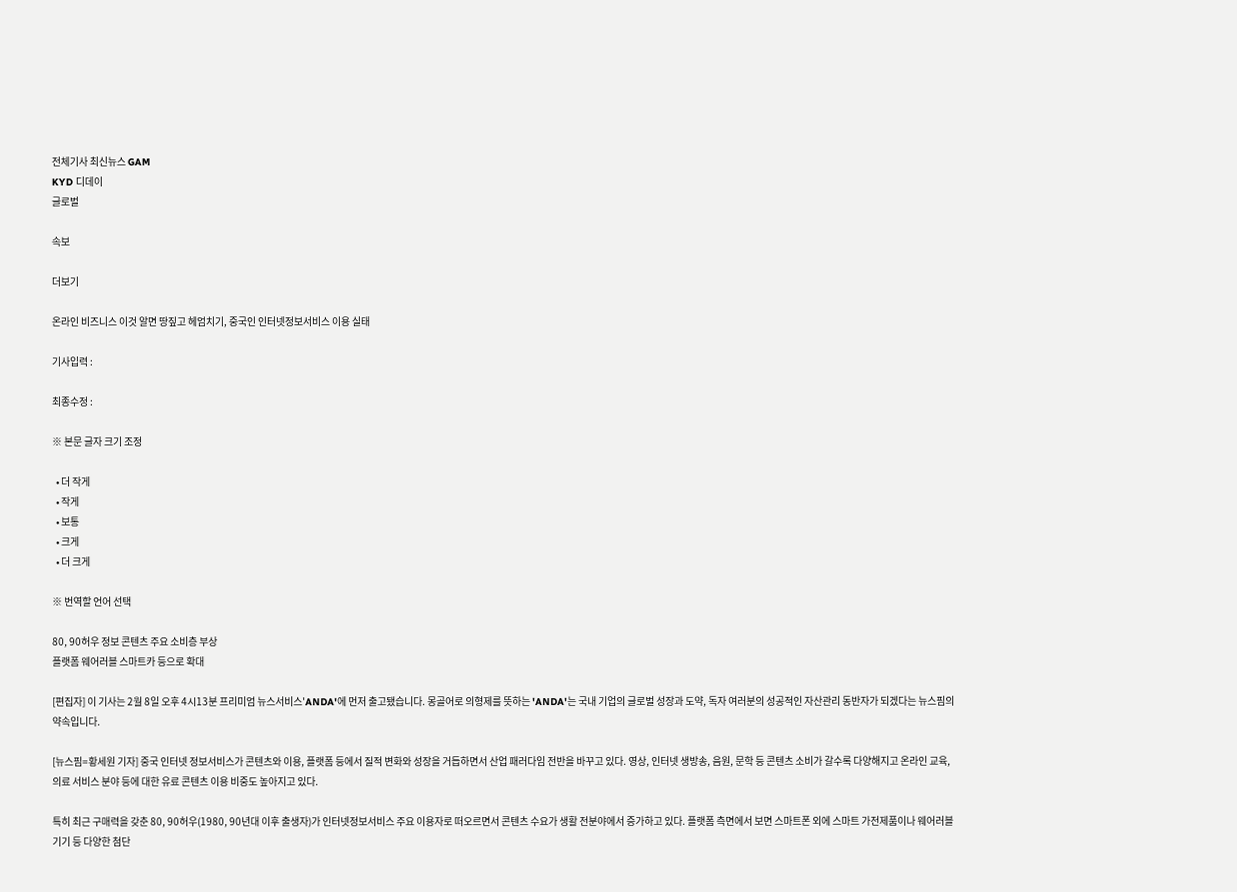전체기사 최신뉴스 GAM
KYD 디데이
글로벌

속보

더보기

온라인 비즈니스 이것 알면 땅짚고 헤엄치기, 중국인 인터넷정보서비스 이용 실태

기사입력 :

최종수정 :

※ 본문 글자 크기 조정

  • 더 작게
  • 작게
  • 보통
  • 크게
  • 더 크게

※ 번역할 언어 선택

80, 90허우 정보 콘텐츠 주요 소비층 부상
플랫폼 웨어러블 스마트카 등으로 확대

[편집자] 이 기사는 2월 8일 오후 4시13분 프리미엄 뉴스서비스'ANDA'에 먼저 출고됐습니다. 몽골어로 의형제를 뜻하는 'ANDA'는 국내 기업의 글로벌 성장과 도약, 독자 여러분의 성공적인 자산관리 동반자가 되겠다는 뉴스핌의 약속입니다.

[뉴스핌=황세원 기자] 중국 인터넷 정보서비스가 콘텐츠와 이용, 플랫폼 등에서 질적 변화와 성장을 거듭하면서 산업 패러다임 전반을 바꾸고 있다. 영상, 인터넷 생방송, 음원, 문학 등 콘텐츠 소비가 갈수록 다양해지고 온라인 교육, 의료 서비스 분야 등에 대한 유료 콘텐츠 이용 비중도 높아지고 있다.

특히 최근 구매력을 갖춘 80, 90허우(1980, 90년대 이후 출생자)가 인터넷정보서비스 주요 이용자로 떠오르면서 콘텐츠 수요가 생활 전분야에서 증가하고 있다. 플랫폼 측면에서 보면 스마트폰 외에 스마트 가전제품이나 웨어러블 기기 등 다양한 첨단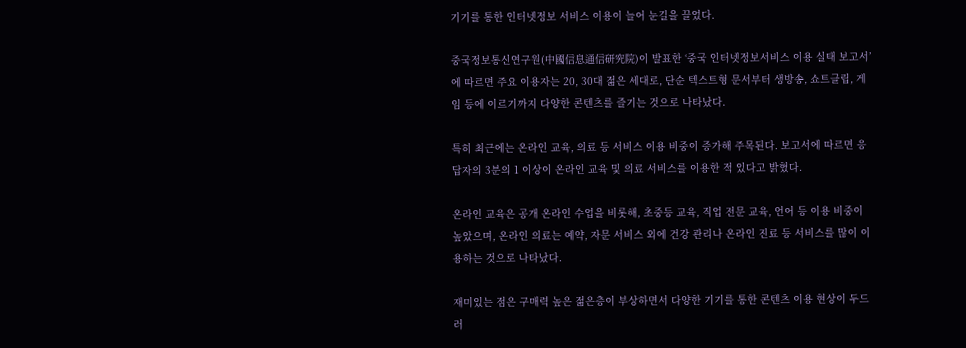기기를 통한 인터넷정보 서비스 이용이 늘어 눈길을 끌었다.

중국정보통신연구원(中國信息通信研究院)이 발표한 ‘중국 인터넷정보서비스 이용 실태 보고서’에 따르면 주요 이용자는 20, 30대 젊은 세대로, 단순 텍스트형 문서부터 생방송, 쇼트클립, 게임 등에 이르기까지 다양한 콘텐츠를 즐기는 것으로 나타났다.

특히 최근에는 온라인 교육, 의료 등 서비스 이용 비중이 증가해 주목된다. 보고서에 따르면 응답자의 3분의 1 이상이 온라인 교육 및 의료 서비스를 이용한 적 있다고 밝혔다.

온라인 교육은 공개 온라인 수업을 비롯해, 초중등 교육, 직업 전문 교육, 언어 등 이용 비중이 높았으며, 온라인 의료는 예약, 자문 서비스 외에 건강 관리나 온라인 진료 등 서비스를 많이 이용하는 것으로 나타났다.

재미있는 점은 구매력 높은 젊은층이 부상하면서 다양한 기기를 통한 콘텐츠 이용 현상이 두드러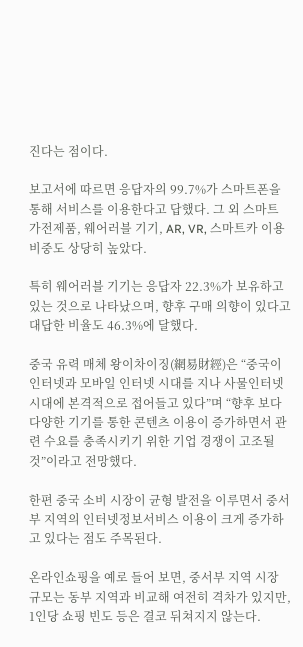진다는 점이다.

보고서에 따르면 응답자의 99.7%가 스마트폰을 통해 서비스를 이용한다고 답했다. 그 외 스마트 가전제품, 웨어러블 기기, AR, VR, 스마트카 이용 비중도 상당히 높았다.

특히 웨어러블 기기는 응답자 22.3%가 보유하고 있는 것으로 나타났으며, 향후 구매 의향이 있다고 대답한 비율도 46.3%에 달했다.

중국 유력 매체 왕이차이징(網易財經)은 “중국이 인터넷과 모바일 인터넷 시대를 지나 사물인터넷 시대에 본격적으로 접어들고 있다”며 “향후 보다 다양한 기기를 통한 콘텐츠 이용이 증가하면서 관련 수요를 충족시키기 위한 기업 경쟁이 고조될 것”이라고 전망했다.

한편 중국 소비 시장이 균형 발전을 이루면서 중서부 지역의 인터넷정보서비스 이용이 크게 증가하고 있다는 점도 주목된다.

온라인쇼핑을 예로 들어 보면, 중서부 지역 시장 규모는 동부 지역과 비교해 여전히 격차가 있지만, 1인당 쇼핑 빈도 등은 결코 뒤쳐지지 않는다.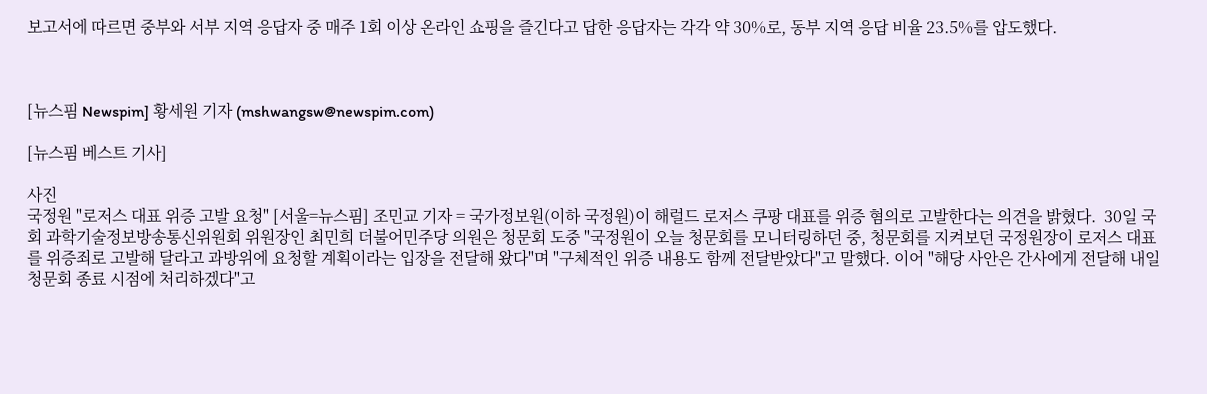보고서에 따르면 중부와 서부 지역 응답자 중 매주 1회 이상 온라인 쇼핑을 즐긴다고 답한 응답자는 각각 약 30%로, 동부 지역 응답 비율 23.5%를 압도했다.



[뉴스핌 Newspim] 황세원 기자 (mshwangsw@newspim.com)

[뉴스핌 베스트 기사]

사진
국정원 "로저스 대표 위증 고발 요청" [서울=뉴스핌] 조민교 기자 = 국가정보원(이하 국정원)이 해럴드 로저스 쿠팡 대표를 위증 혐의로 고발한다는 의견을 밝혔다.  30일 국회 과학기술정보방송통신위원회 위원장인 최민희 더불어민주당 의원은 청문회 도중 "국정원이 오늘 청문회를 모니터링하던 중, 청문회를 지켜보던 국정원장이 로저스 대표를 위증죄로 고발해 달라고 과방위에 요청할 계획이라는 입장을 전달해 왔다"며 "구체적인 위증 내용도 함께 전달받았다"고 말했다. 이어 "해당 사안은 간사에게 전달해 내일 청문회 종료 시점에 처리하겠다"고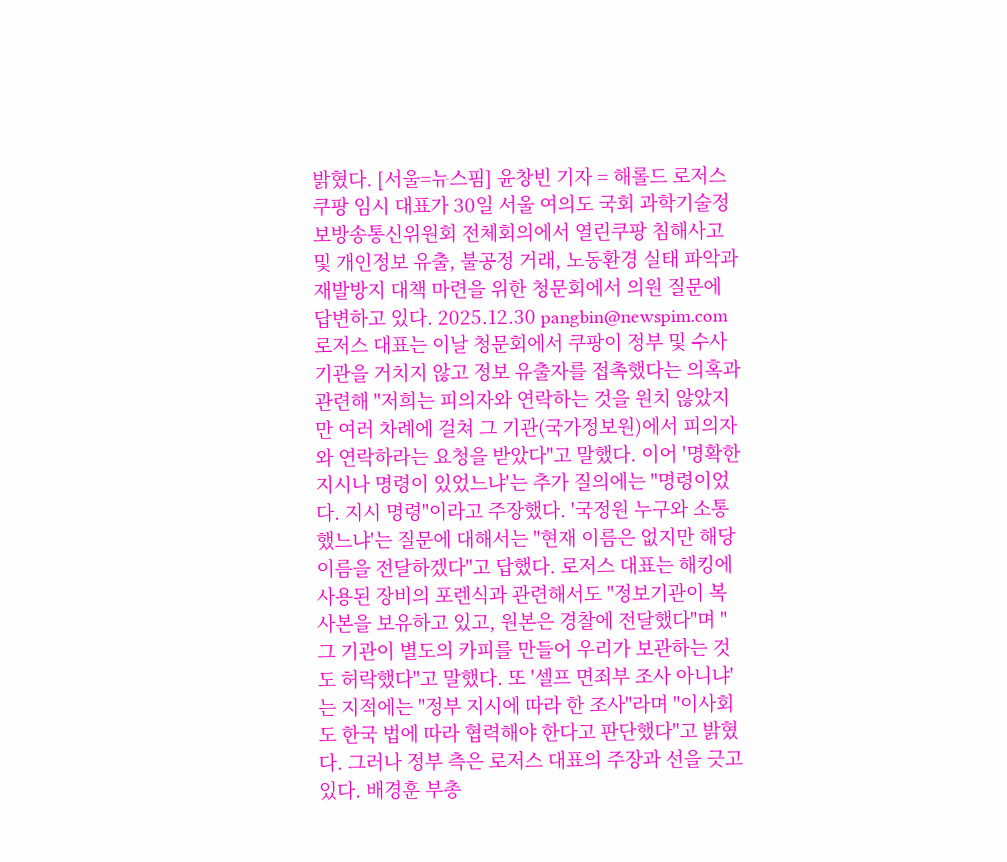밝혔다. [서울=뉴스핌] 윤창빈 기자 = 해롤드 로저스 쿠팡 임시 대표가 30일 서울 여의도 국회 과학기술정보방송통신위원회 전체회의에서 열린쿠팡 침해사고 및 개인정보 유출, 불공정 거래, 노동환경 실태 파악과 재발방지 대책 마련을 위한 청문회에서 의원 질문에 답변하고 있다. 2025.12.30 pangbin@newspim.com 로저스 대표는 이날 청문회에서 쿠팡이 정부 및 수사기관을 거치지 않고 정보 유출자를 접촉했다는 의혹과 관련해 "저희는 피의자와 연락하는 것을 원치 않았지만 여러 차례에 걸쳐 그 기관(국가정보원)에서 피의자와 연락하라는 요청을 받았다"고 말했다. 이어 '명확한 지시나 명령이 있었느냐'는 추가 질의에는 "명령이었다. 지시 명령"이라고 주장했다. '국정원 누구와 소통했느냐'는 질문에 대해서는 "현재 이름은 없지만 해당 이름을 전달하겠다"고 답했다. 로저스 대표는 해킹에 사용된 장비의 포렌식과 관련해서도 "정보기관이 복사본을 보유하고 있고, 원본은 경찰에 전달했다"며 "그 기관이 별도의 카피를 만들어 우리가 보관하는 것도 허락했다"고 말했다. 또 '셀프 면죄부 조사 아니냐'는 지적에는 "정부 지시에 따라 한 조사"라며 "이사회도 한국 법에 따라 협력해야 한다고 판단했다"고 밝혔다. 그러나 정부 측은 로저스 대표의 주장과 선을 긋고 있다. 배경훈 부총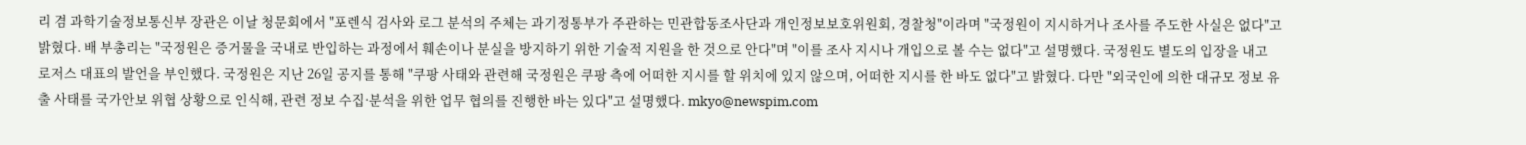리 겸 과학기술정보통신부 장관은 이날 청문회에서 "포렌식 검사와 로그 분석의 주체는 과기정통부가 주관하는 민관합동조사단과 개인정보보호위원회, 경찰청"이라며 "국정원이 지시하거나 조사를 주도한 사실은 없다"고 밝혔다. 배 부총리는 "국정원은 증거물을 국내로 반입하는 과정에서 훼손이나 분실을 방지하기 위한 기술적 지원을 한 것으로 안다"며 "이를 조사 지시나 개입으로 볼 수는 없다"고 설명했다. 국정원도 별도의 입장을 내고 로저스 대표의 발언을 부인했다. 국정원은 지난 26일 공지를 통해 "쿠팡 사태와 관련해 국정원은 쿠팡 측에 어떠한 지시를 할 위치에 있지 않으며, 어떠한 지시를 한 바도 없다"고 밝혔다. 다만 "외국인에 의한 대규모 정보 유출 사태를 국가안보 위협 상황으로 인식해, 관련 정보 수집·분석을 위한 업무 협의를 진행한 바는 있다"고 설명했다. mkyo@newspim.com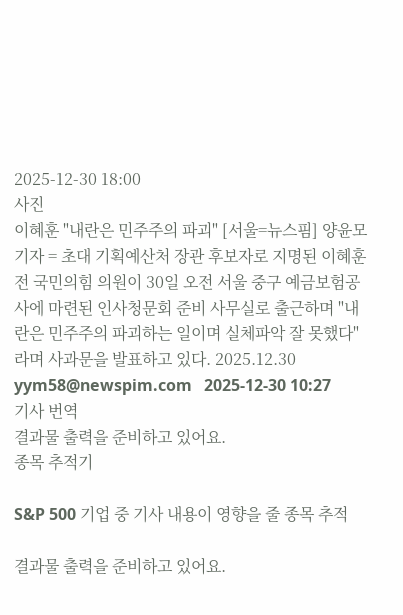2025-12-30 18:00
사진
이혜훈 "내란은 민주주의 파괴" [서울=뉴스핌] 양윤모 기자 = 초대 기획예산처 장관 후보자로 지명된 이혜훈 전 국민의힘 의원이 30일 오전 서울 중구 예금보험공사에 마련된 인사청문회 준비 사무실로 출근하며 "내란은 민주주의 파괴하는 일이며 실체파악 잘 못했다"라며 사과문을 발표하고 있다. 2025.12.30 yym58@newspim.com   2025-12-30 10:27
기사 번역
결과물 출력을 준비하고 있어요.
종목 추적기

S&P 500 기업 중 기사 내용이 영향을 줄 종목 추적

결과물 출력을 준비하고 있어요.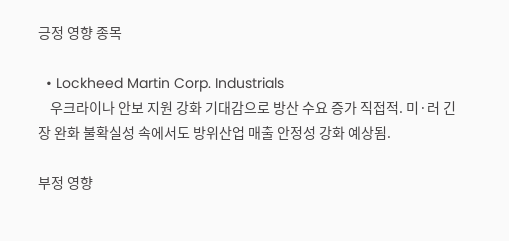긍정 영향 종목

  • Lockheed Martin Corp. Industrials
    우크라이나 안보 지원 강화 기대감으로 방산 수요 증가 직접적. 미·러 긴장 완화 불확실성 속에서도 방위산업 매출 안정성 강화 예상됨.

부정 영향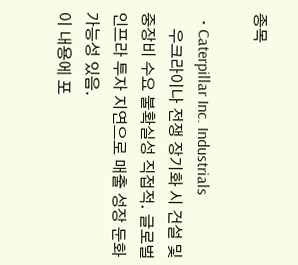종목

  • Caterpillar Inc. Industrials
    우크라이나 전쟁 장기화 시 건설 및 중장비 수요 불확실성 직접적. 글로벌 인프라 투자 지연으로 매출 성장 둔화 가능성 있음.
이 내용에 포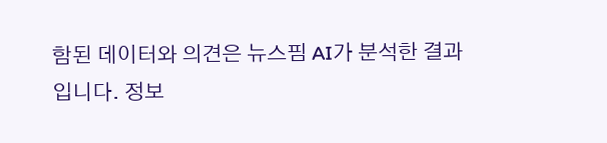함된 데이터와 의견은 뉴스핌 AI가 분석한 결과입니다. 정보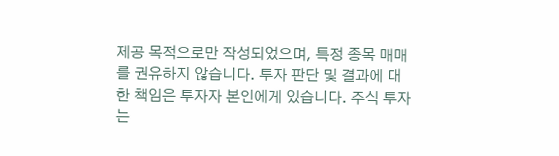제공 목적으로만 작성되었으며, 특정 종목 매매를 권유하지 않습니다. 투자 판단 및 결과에 대한 책임은 투자자 본인에게 있습니다. 주식 투자는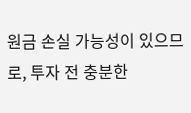원금 손실 가능성이 있으므로, 투자 전 충분한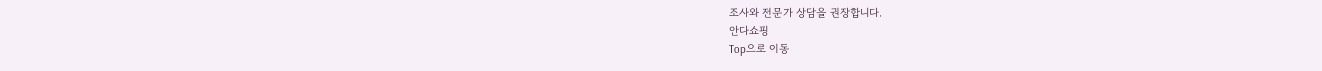조사와 전문가 상담을 권장합니다.
안다쇼핑
Top으로 이동